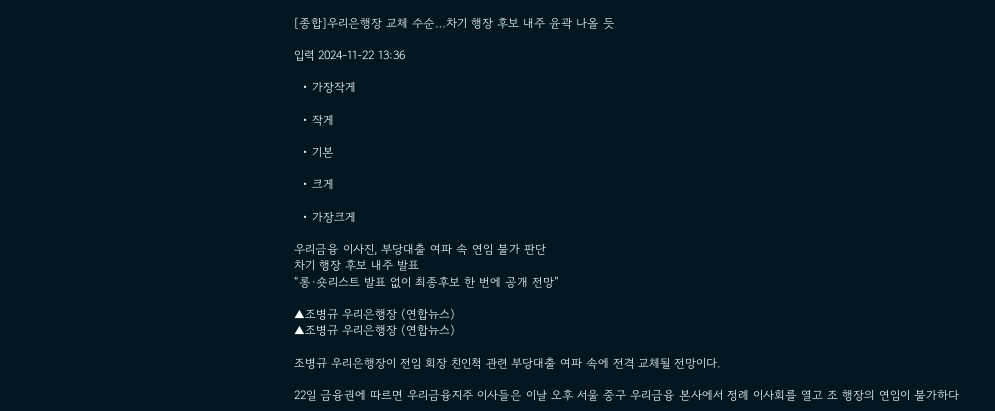[종합]우리은행장 교체 수순…차기 행장 후보 내주 윤곽 나올 듯

입력 2024-11-22 13:36

  • 가장작게

  • 작게

  • 기본

  • 크게

  • 가장크게

우리금융 이사진, 부당대출 여파 속 연임 불가 판단
차기 행장 후보 내주 발표
“롱·숏리스트 발표 없이 최종후보 한 번에 공개 전망”

▲조병규 우리은행장 (연합뉴스)
▲조병규 우리은행장 (연합뉴스)

조병규 우리은행장이 전임 회장 친인척 관련 부당대출 여파 속에 전격 교체될 전망이다.

22일 금융권에 따르면 우리금융지주 이사들은 이날 오후 서울 중구 우리금융 본사에서 정례 이사회를 열고 조 행장의 연임이 불가하다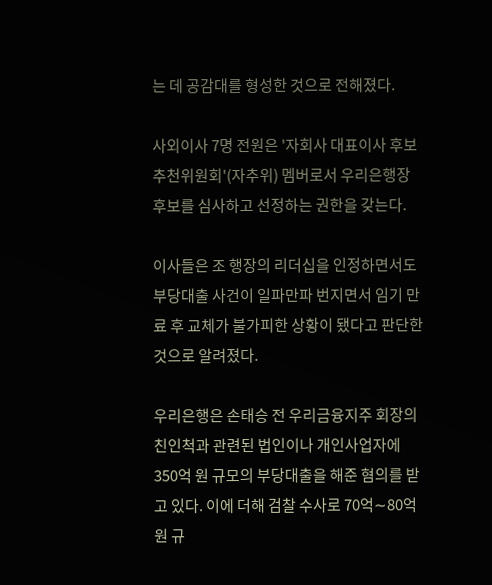는 데 공감대를 형성한 것으로 전해졌다.

사외이사 7명 전원은 '자회사 대표이사 후보 추천위원회'(자추위) 멤버로서 우리은행장 후보를 심사하고 선정하는 권한을 갖는다.

이사들은 조 행장의 리더십을 인정하면서도 부당대출 사건이 일파만파 번지면서 임기 만료 후 교체가 불가피한 상황이 됐다고 판단한 것으로 알려졌다.

우리은행은 손태승 전 우리금융지주 회장의 친인척과 관련된 법인이나 개인사업자에 350억 원 규모의 부당대출을 해준 혐의를 받고 있다. 이에 더해 검찰 수사로 70억∼80억 원 규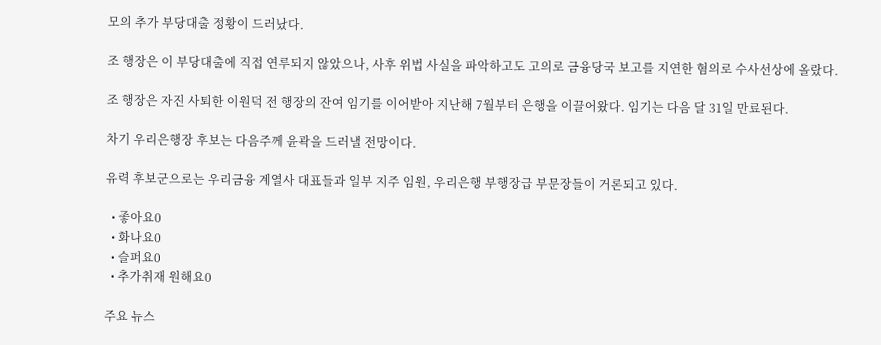모의 추가 부당대출 정황이 드러났다.

조 행장은 이 부당대출에 직접 연루되지 않았으나, 사후 위법 사실을 파악하고도 고의로 금융당국 보고를 지연한 혐의로 수사선상에 올랐다.

조 행장은 자진 사퇴한 이원덕 전 행장의 잔여 임기를 이어받아 지난해 7월부터 은행을 이끌어왔다. 임기는 다음 달 31일 만료된다.

차기 우리은행장 후보는 다음주께 윤곽을 드러낼 전망이다.

유력 후보군으로는 우리금융 계열사 대표들과 일부 지주 임원, 우리은행 부행장급 부문장들이 거론되고 있다.

  • 좋아요0
  • 화나요0
  • 슬퍼요0
  • 추가취재 원해요0

주요 뉴스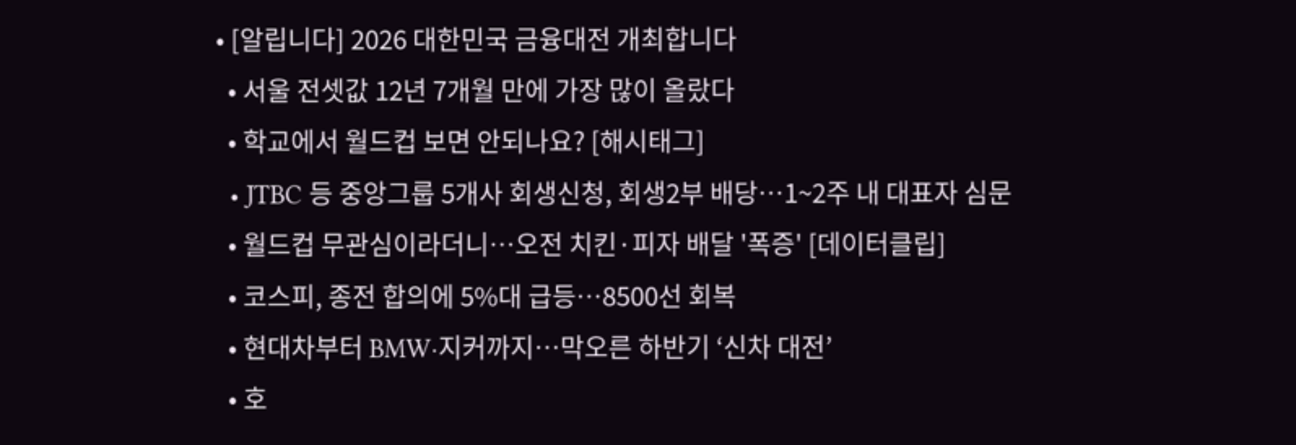• [알립니다] 2026 대한민국 금융대전 개최합니다
  • 서울 전셋값 12년 7개월 만에 가장 많이 올랐다
  • 학교에서 월드컵 보면 안되나요? [해시태그]
  • JTBC 등 중앙그룹 5개사 회생신청, 회생2부 배당…1~2주 내 대표자 심문
  • 월드컵 무관심이라더니…오전 치킨·피자 배달 '폭증' [데이터클립]
  • 코스피, 종전 합의에 5%대 급등…8500선 회복
  • 현대차부터 BMW·지커까지…막오른 하반기 ‘신차 대전’
  • 호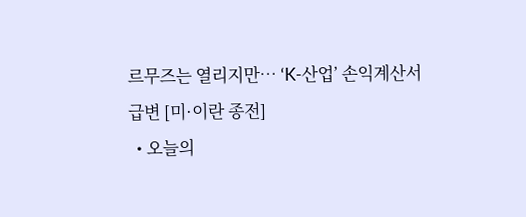르무즈는 열리지만… ‘K-산업’ 손익계산서 급변 [미·이란 종전]
  • 오늘의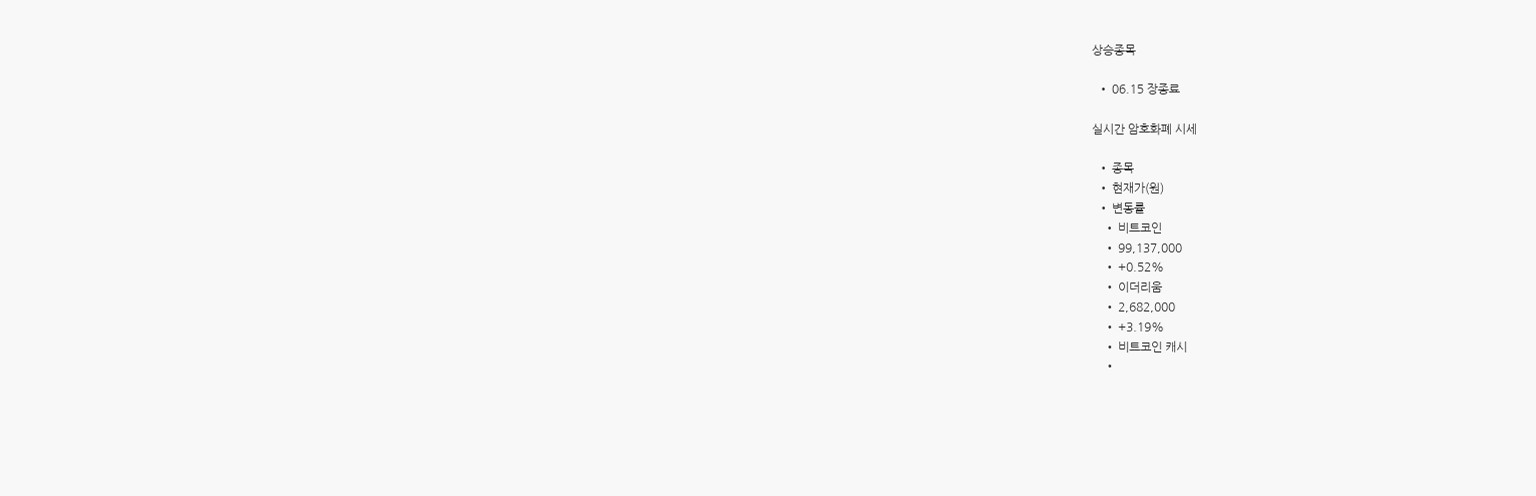상승종목

  • 06.15 장종료

실시간 암호화폐 시세

  • 종목
  • 현재가(원)
  • 변동률
    • 비트코인
    • 99,137,000
    • +0.52%
    • 이더리움
    • 2,682,000
    • +3.19%
    • 비트코인 캐시
    •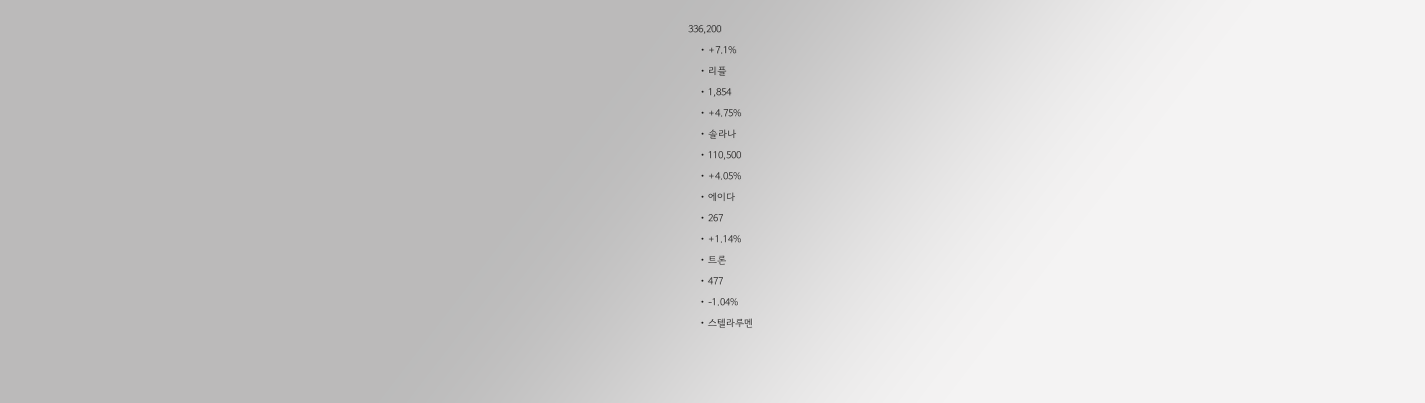336,200
    • +7.1%
    • 리플
    • 1,854
    • +4.75%
    • 솔라나
    • 110,500
    • +4.05%
    • 에이다
    • 267
    • +1.14%
    • 트론
    • 477
    • -1.04%
    • 스텔라루멘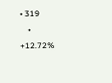• 319
    • +12.72%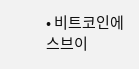• 비트코인에스브이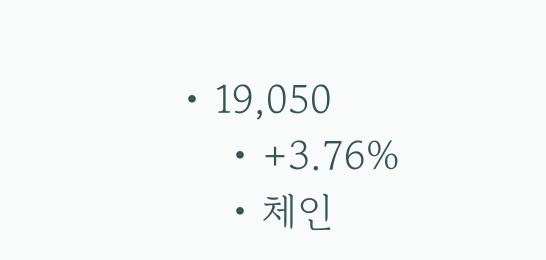• 19,050
    • +3.76%
    • 체인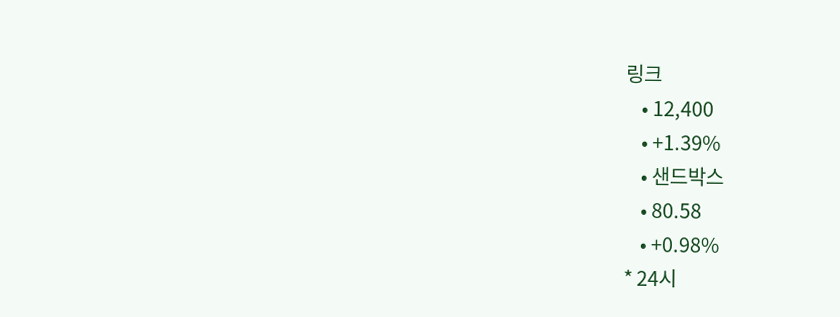링크
    • 12,400
    • +1.39%
    • 샌드박스
    • 80.58
    • +0.98%
* 24시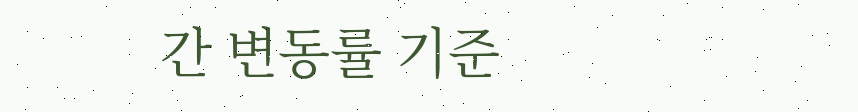간 변동률 기준